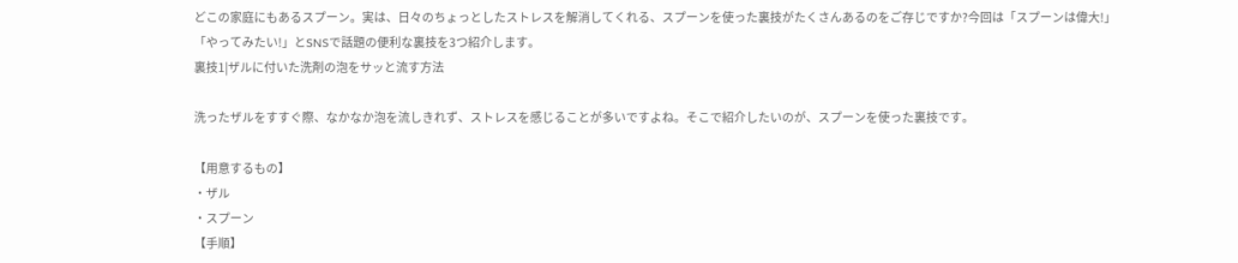どこの家庭にもあるスプーン。実は、日々のちょっとしたストレスを解消してくれる、スプーンを使った裏技がたくさんあるのをご存じですか?今回は「スプーンは偉大!」「やってみたい!」とSNSで話題の便利な裏技を3つ紹介します。
裏技1|ザルに付いた洗剤の泡をサッと流す方法

洗ったザルをすすぐ際、なかなか泡を流しきれず、ストレスを感じることが多いですよね。そこで紹介したいのが、スプーンを使った裏技です。

【用意するもの】
・ザル
・スプーン
【手順】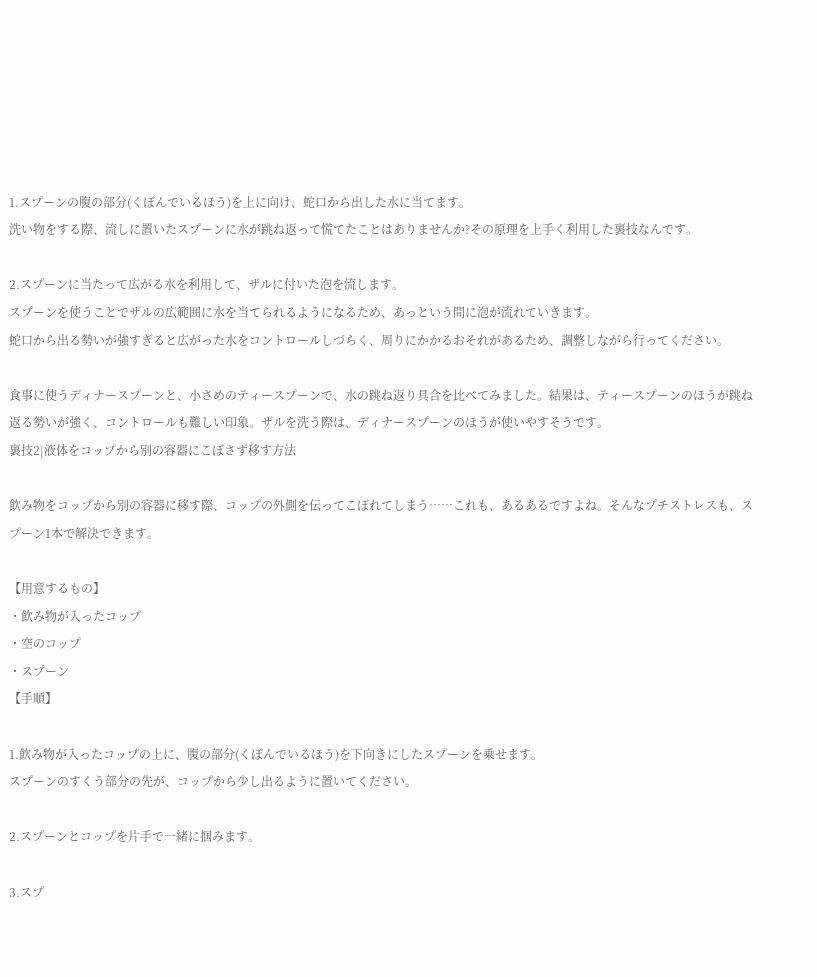1.スプーンの腹の部分(くぼんでいるほう)を上に向け、蛇口から出した水に当てます。
洗い物をする際、流しに置いたスプーンに水が跳ね返って慌てたことはありませんか?その原理を上手く利用した裏技なんです。

2.スプーンに当たって広がる水を利用して、ザルに付いた泡を流します。
スプーンを使うことでザルの広範囲に水を当てられるようになるため、あっという間に泡が流れていきます。
蛇口から出る勢いが強すぎると広がった水をコントロールしづらく、周りにかかるおそれがあるため、調整しながら行ってください。

食事に使うディナースプーンと、小さめのティースプーンで、水の跳ね返り具合を比べてみました。結果は、ティースプーンのほうが跳ね返る勢いが強く、コントロールも難しい印象。ザルを洗う際は、ディナースプーンのほうが使いやすそうです。
裏技2|液体をコップから別の容器にこぼさず移す方法

飲み物をコップから別の容器に移す際、コップの外側を伝ってこぼれてしまう……これも、あるあるですよね。そんなプチストレスも、スプーン1本で解決できます。

【用意するもの】
・飲み物が入ったコップ
・空のコップ
・スプーン
【手順】

1.飲み物が入ったコップの上に、腹の部分(くぼんでいるほう)を下向きにしたスプーンを乗せます。
スプーンのすくう部分の先が、コップから少し出るように置いてください。

2.スプーンとコップを片手で一緒に掴みます。

3.スプ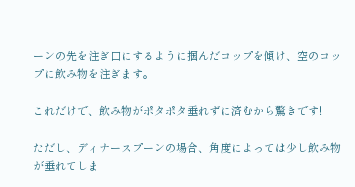ーンの先を注ぎ口にするように掴んだコップを傾け、空のコップに飲み物を注ぎます。

これだけで、飲み物がポタポタ垂れずに済むから驚きです!

ただし、ディナースプーンの場合、角度によっては少し飲み物が垂れてしま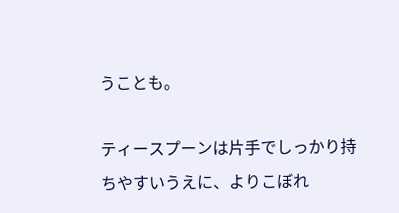うことも。

ティースプーンは片手でしっかり持ちやすいうえに、よりこぼれ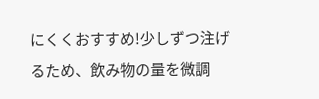にくくおすすめ!少しずつ注げるため、飲み物の量を微調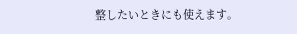整したいときにも使えます。